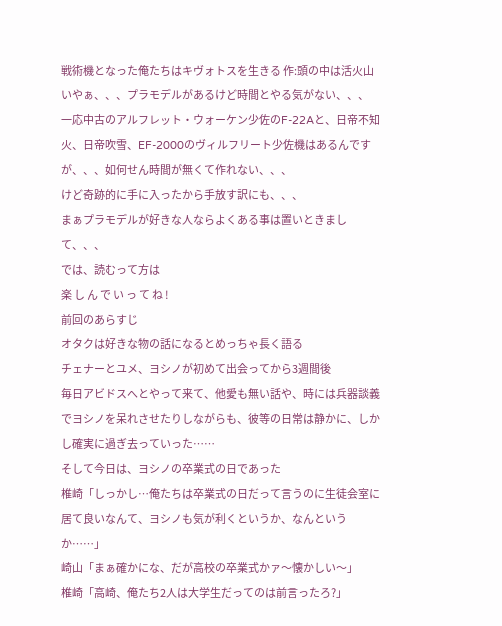戦術機となった俺たちはキヴォトスを生きる 作:頭の中は活火山
いやぁ、、、プラモデルがあるけど時間とやる気がない、、、
一応中古のアルフレット・ウォーケン少佐のF-22Aと、日帝不知火、日帝吹雪、EF-2000のヴィルフリート少佐機はあるんですが、、、如何せん時間が無くて作れない、、、
けど奇跡的に手に入ったから手放す訳にも、、、
まぁプラモデルが好きな人ならよくある事は置いときまして、、、
では、読むって方は
楽 し ん で い っ て ね !
前回のあらすじ
オタクは好きな物の話になるとめっちゃ長く語る
チェナーとユメ、ヨシノが初めて出会ってから3週間後
毎日アビドスへとやって来て、他愛も無い話や、時には兵器談義でヨシノを呆れさせたりしながらも、彼等の日常は静かに、しかし確実に過ぎ去っていった……
そして今日は、ヨシノの卒業式の日であった
椎崎「しっかし…俺たちは卒業式の日だって言うのに生徒会室に居て良いなんて、ヨシノも気が利くというか、なんというか……」
崎山「まぁ確かにな、だが高校の卒業式かァ〜懐かしい〜」
椎崎「高崎、俺たち2人は大学生だってのは前言ったろ?」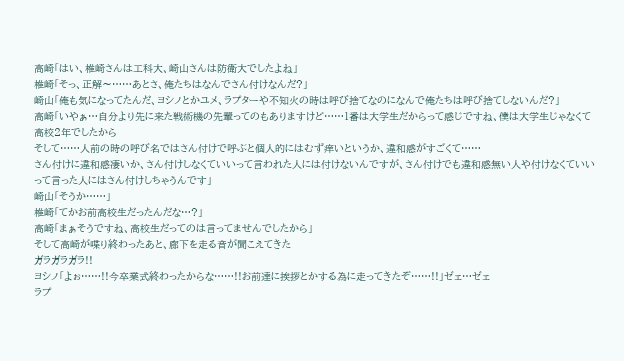高崎「はい、椎崎さんは工科大、崎山さんは防衛大でしたよね」
椎崎「そっ、正解〜……あとさ、俺たちはなんでさん付けなんだ?」
崎山「俺も気になってたんだ、ヨシノとかユメ、ラプターや不知火の時は呼び捨てなのになんで俺たちは呼び捨てしないんだ?」
高崎「いやぁ…自分より先に来た戦術機の先輩ってのもありますけど……1番は大学生だからって感じですね、僕は大学生じゃなくて高校2年でしたから
そして……人前の時の呼び名ではさん付けで呼ぶと個人的にはむず痒いというか、違和感がすごくて……
さん付けに違和感凄いか、さん付けしなくていいって言われた人には付けないんですが、さん付けでも違和感無い人や付けなくていいって言った人にはさん付けしちゃうんです」
崎山「そうか……」
椎崎「てかお前高校生だったんだな…?」
高崎「まぁそうですね、高校生だってのは言ってませんでしたから」
そして高崎が喋り終わったあと、廊下を走る音が聞こえてきた
ガラガラガラ!!
ヨシノ「よぉ……!!今卒業式終わったからな……!!お前達に挨拶とかする為に走ってきたぞ……!!」ゼェ…ゼェ
ラプ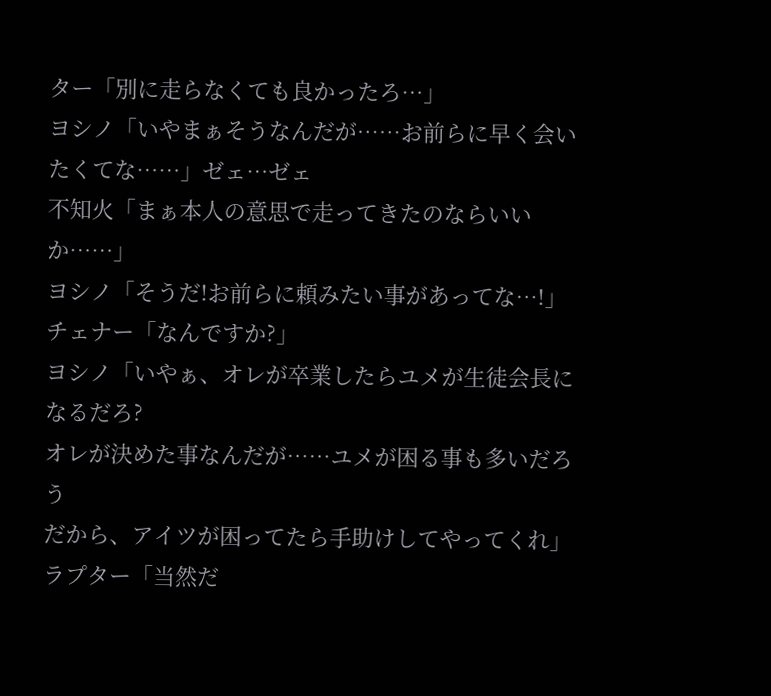ター「別に走らなくても良かったろ…」
ヨシノ「いやまぁそうなんだが……お前らに早く会いたくてな……」ゼェ…ゼェ
不知火「まぁ本人の意思で走ってきたのならいいか……」
ヨシノ「そうだ!お前らに頼みたい事があってな…!」
チェナー「なんですか?」
ヨシノ「いやぁ、オレが卒業したらユメが生徒会長になるだろ?
オレが決めた事なんだが……ユメが困る事も多いだろう
だから、アイツが困ってたら手助けしてやってくれ」
ラプター「当然だ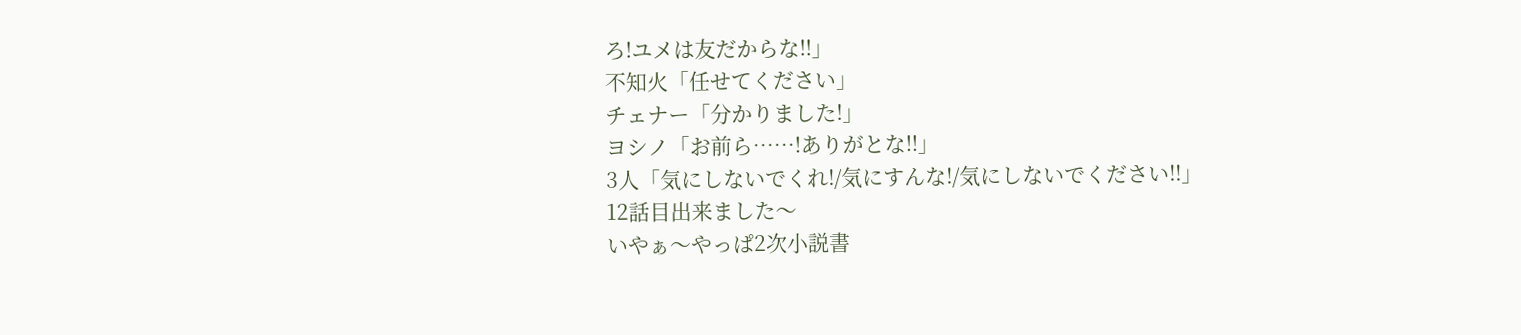ろ!ユメは友だからな!!」
不知火「任せてください」
チェナー「分かりました!」
ヨシノ「お前ら……!ありがとな!!」
3人「気にしないでくれ!/気にすんな!/気にしないでください!!」
12話目出来ました〜
いやぁ〜やっぱ2次小説書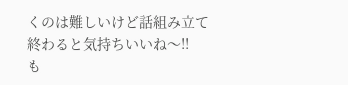くのは難しいけど話組み立て終わると気持ちいいね〜!!
も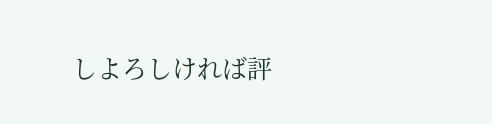しよろしければ評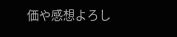価や感想よろし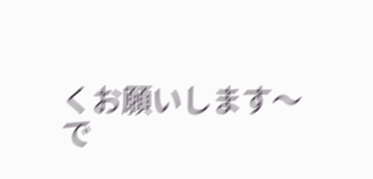くお願いします〜
で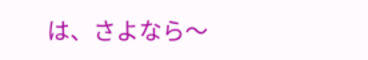は、さよなら〜